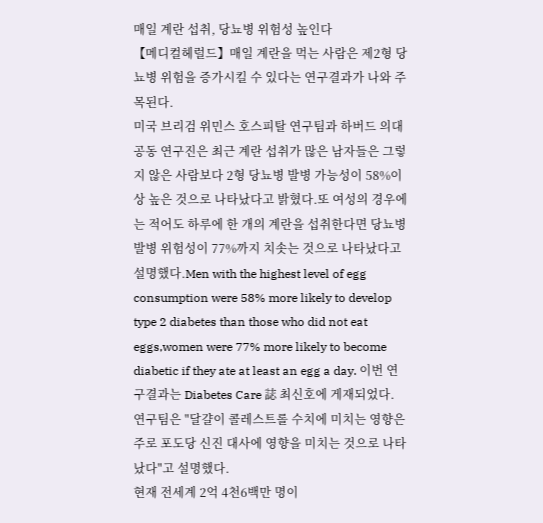매일 계란 섭취, 당뇨병 위험성 높인다
【메디컬헤럴드】매일 계란을 먹는 사람은 제2형 당뇨병 위험을 증가시킬 수 있다는 연구결과가 나와 주목된다.
미국 브리검 위민스 호스피탈 연구팀과 하버드 의대 공동 연구진은 최근 계란 섭취가 많은 남자들은 그렇지 않은 사람보다 2형 당뇨병 발병 가능성이 58%이상 높은 것으로 나타났다고 밝혔다.또 여성의 경우에는 적어도 하루에 한 개의 계란을 섭취한다면 당뇨병 발병 위험성이 77%까지 치솟는 것으로 나타났다고 설명했다.Men with the highest level of egg consumption were 58% more likely to develop type 2 diabetes than those who did not eat eggs,women were 77% more likely to become diabetic if they ate at least an egg a day. 이번 연구결과는 Diabetes Care 誌 최신호에 게재되었다.
연구팀은 "달걀이 콜레스트롤 수치에 미치는 영향은 주로 포도당 신진 대사에 영향을 미치는 것으로 나타났다"고 설명했다.
현재 전세계 2억 4천6백만 명이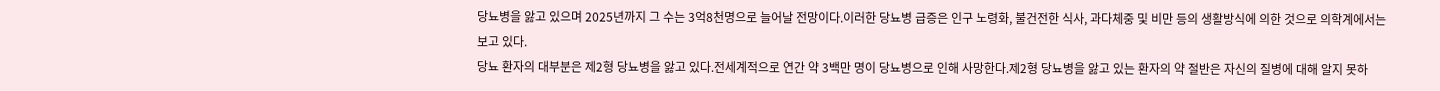당뇨병을 앓고 있으며 2025년까지 그 수는 3억8천명으로 늘어날 전망이다.이러한 당뇨병 급증은 인구 노령화, 불건전한 식사, 과다체중 및 비만 등의 생활방식에 의한 것으로 의학계에서는 보고 있다.
당뇨 환자의 대부분은 제2형 당뇨병을 앓고 있다.전세계적으로 연간 약 3백만 명이 당뇨병으로 인해 사망한다.제2형 당뇨병을 앓고 있는 환자의 약 절반은 자신의 질병에 대해 알지 못하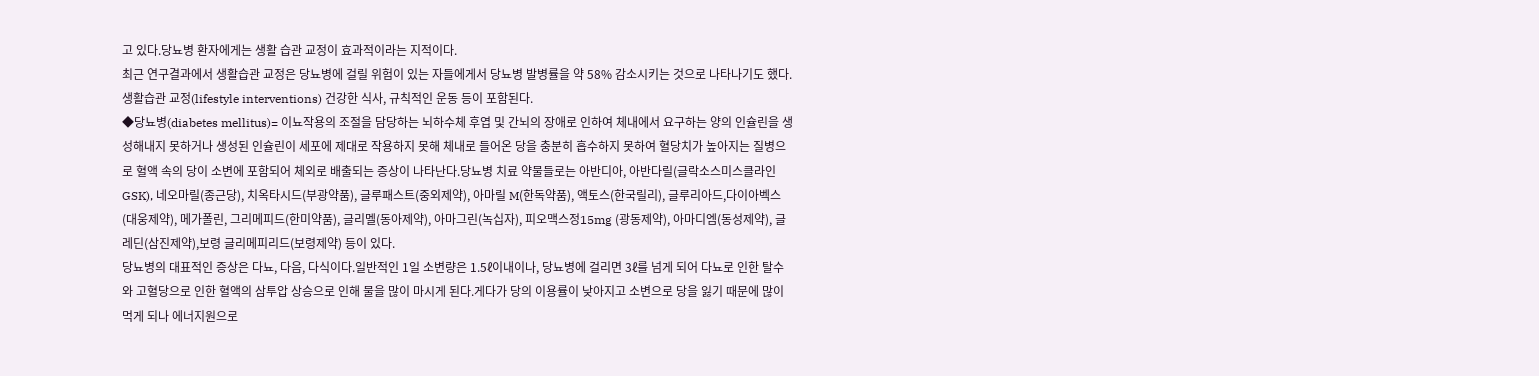고 있다.당뇨병 환자에게는 생활 습관 교정이 효과적이라는 지적이다.
최근 연구결과에서 생활습관 교정은 당뇨병에 걸릴 위험이 있는 자들에게서 당뇨병 발병률을 약 58% 감소시키는 것으로 나타나기도 했다.생활습관 교정(lifestyle interventions) 건강한 식사, 규칙적인 운동 등이 포함된다.
◆당뇨병(diabetes mellitus)= 이뇨작용의 조절을 담당하는 뇌하수체 후엽 및 간뇌의 장애로 인하여 체내에서 요구하는 양의 인슐린을 생성해내지 못하거나 생성된 인슐린이 세포에 제대로 작용하지 못해 체내로 들어온 당을 충분히 흡수하지 못하여 혈당치가 높아지는 질병으로 혈액 속의 당이 소변에 포함되어 체외로 배출되는 증상이 나타난다.당뇨병 치료 약물들로는 아반디아, 아반다릴(글락소스미스클라인 GSK), 네오마릴(종근당), 치옥타시드(부광약품), 글루패스트(중외제약), 아마릴 M(한독약품), 액토스(한국릴리), 글루리아드,다이아벡스(대웅제약), 메가폴린, 그리메피드(한미약품), 글리멜(동아제약), 아마그린(녹십자), 피오맥스정15mg (광동제약), 아마디엠(동성제약), 글레딘(삼진제약),보령 글리메피리드(보령제약) 등이 있다.
당뇨병의 대표적인 증상은 다뇨, 다음, 다식이다.일반적인 1일 소변량은 1.5ℓ이내이나, 당뇨병에 걸리면 3ℓ를 넘게 되어 다뇨로 인한 탈수와 고혈당으로 인한 혈액의 삼투압 상승으로 인해 물을 많이 마시게 된다.게다가 당의 이용률이 낮아지고 소변으로 당을 잃기 때문에 많이 먹게 되나 에너지원으로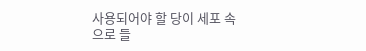사용되어야 할 당이 세포 속으로 들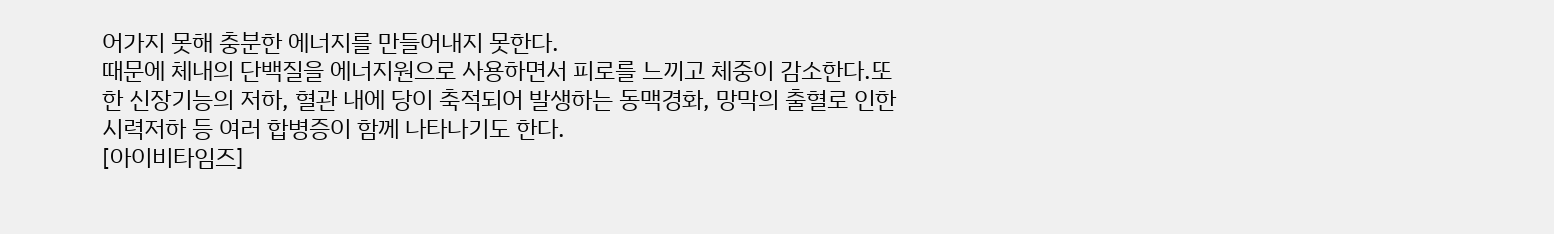어가지 못해 충분한 에너지를 만들어내지 못한다.
때문에 체내의 단백질을 에너지원으로 사용하면서 피로를 느끼고 체중이 감소한다.또한 신장기능의 저하, 혈관 내에 당이 축적되어 발생하는 동맥경화, 망막의 출혈로 인한 시력저하 등 여러 합병증이 함께 나타나기도 한다.
[아이비타임즈]